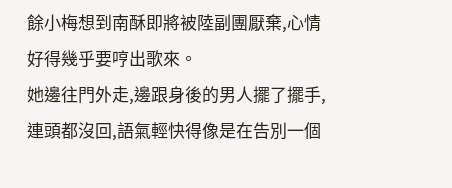餘小梅想到南酥即將被陸副團厭棄,心情好得幾乎要哼出歌來。
她邊往門外走,邊跟身後的男人擺了擺手,連頭都沒回,語氣輕快得像是在告別一個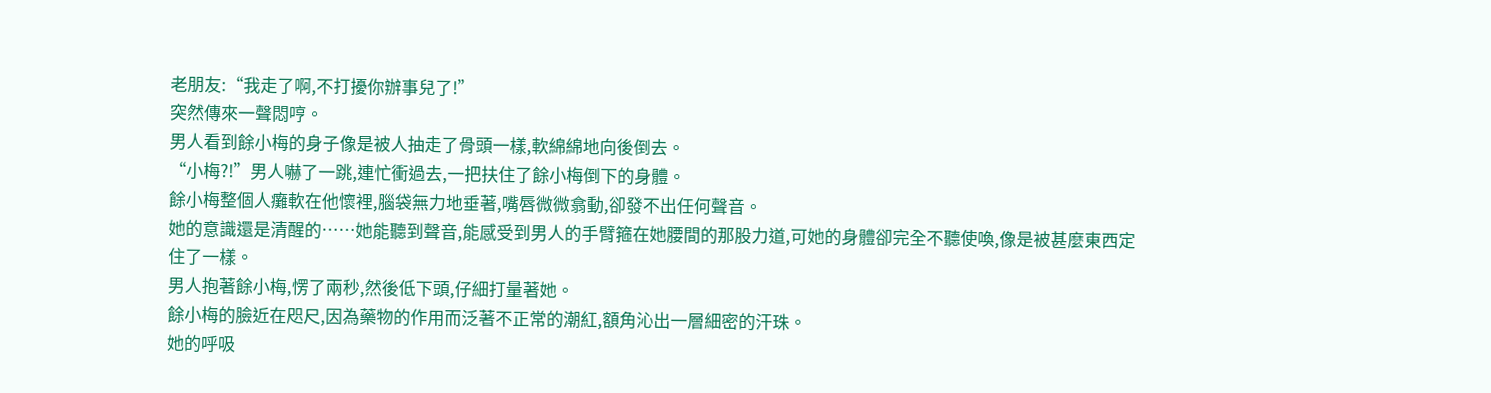老朋友:“我走了啊,不打擾你辦事兒了!”
突然傳來一聲悶哼。
男人看到餘小梅的身子像是被人抽走了骨頭一樣,軟綿綿地向後倒去。
“小梅?!”男人嚇了一跳,連忙衝過去,一把扶住了餘小梅倒下的身體。
餘小梅整個人癱軟在他懷裡,腦袋無力地垂著,嘴唇微微翕動,卻發不出任何聲音。
她的意識還是清醒的……她能聽到聲音,能感受到男人的手臂箍在她腰間的那股力道,可她的身體卻完全不聽使喚,像是被甚麼東西定住了一樣。
男人抱著餘小梅,愣了兩秒,然後低下頭,仔細打量著她。
餘小梅的臉近在咫尺,因為藥物的作用而泛著不正常的潮紅,額角沁出一層細密的汗珠。
她的呼吸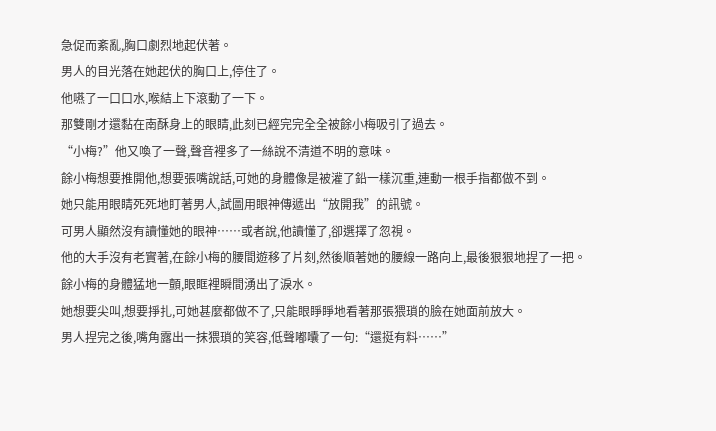急促而紊亂,胸口劇烈地起伏著。
男人的目光落在她起伏的胸口上,停住了。
他嚥了一口口水,喉結上下滾動了一下。
那雙剛才還黏在南酥身上的眼睛,此刻已經完完全全被餘小梅吸引了過去。
“小梅?”他又喚了一聲,聲音裡多了一絲說不清道不明的意味。
餘小梅想要推開他,想要張嘴說話,可她的身體像是被灌了鉛一樣沉重,連動一根手指都做不到。
她只能用眼睛死死地盯著男人,試圖用眼神傳遞出“放開我”的訊號。
可男人顯然沒有讀懂她的眼神……或者說,他讀懂了,卻選擇了忽視。
他的大手沒有老實著,在餘小梅的腰間遊移了片刻,然後順著她的腰線一路向上,最後狠狠地捏了一把。
餘小梅的身體猛地一顫,眼眶裡瞬間湧出了淚水。
她想要尖叫,想要掙扎,可她甚麼都做不了,只能眼睜睜地看著那張猥瑣的臉在她面前放大。
男人捏完之後,嘴角露出一抹猥瑣的笑容,低聲嘟囔了一句:“還挺有料……”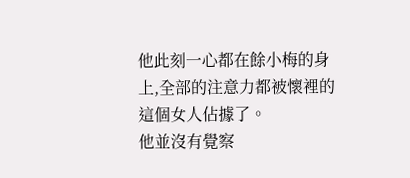他此刻一心都在餘小梅的身上,全部的注意力都被懷裡的這個女人佔據了。
他並沒有覺察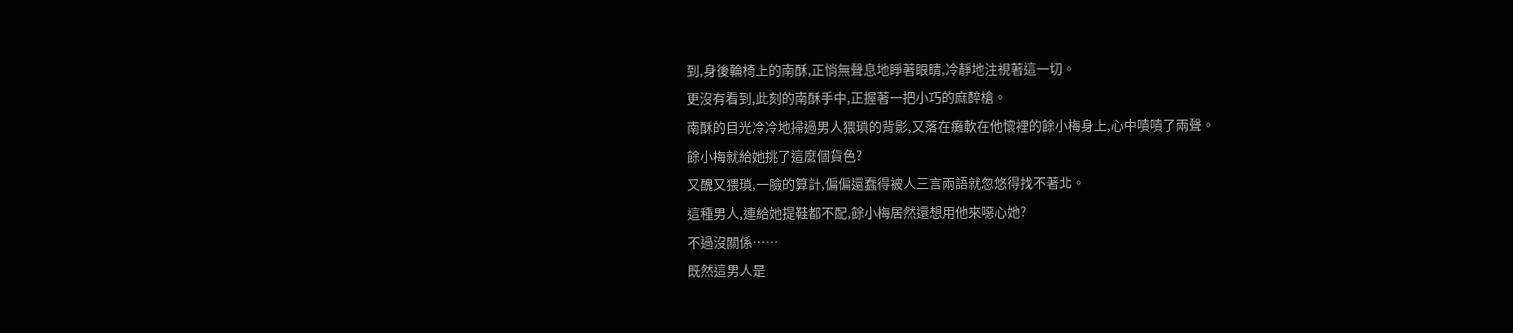到,身後輪椅上的南酥,正悄無聲息地睜著眼睛,冷靜地注視著這一切。
更沒有看到,此刻的南酥手中,正握著一把小巧的麻醉槍。
南酥的目光冷冷地掃過男人猥瑣的背影,又落在癱軟在他懷裡的餘小梅身上,心中嘖嘖了兩聲。
餘小梅就給她挑了這麼個貨色?
又醜又猥瑣,一臉的算計,偏偏還蠢得被人三言兩語就忽悠得找不著北。
這種男人,連給她提鞋都不配,餘小梅居然還想用他來噁心她?
不過沒關係……
既然這男人是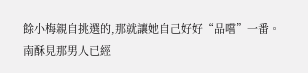餘小梅親自挑選的,那就讓她自己好好“品嚐”一番。
南酥見那男人已經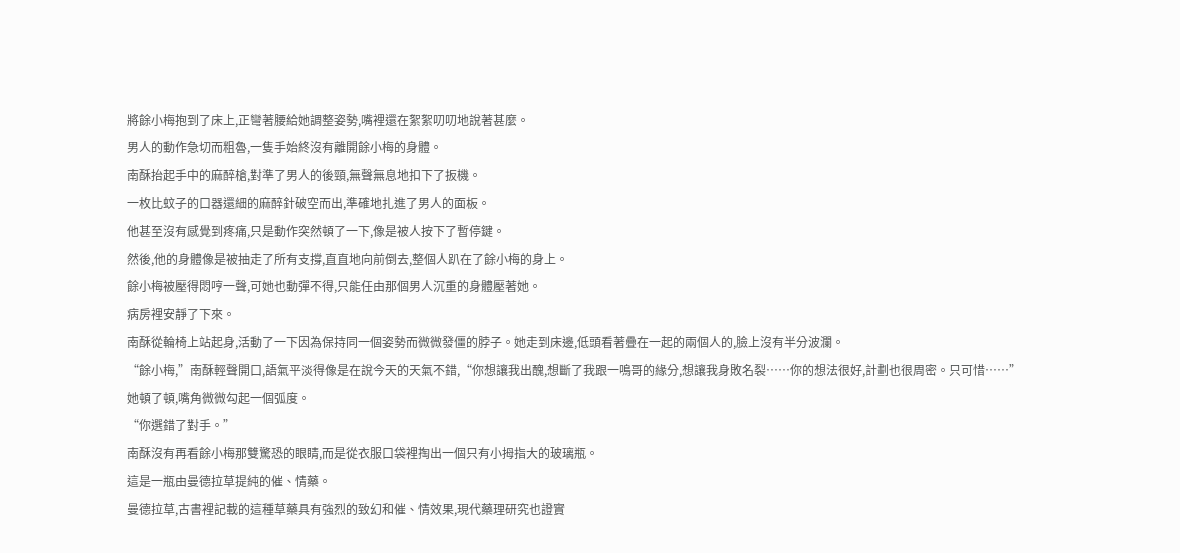將餘小梅抱到了床上,正彎著腰給她調整姿勢,嘴裡還在絮絮叨叨地說著甚麼。
男人的動作急切而粗魯,一隻手始終沒有離開餘小梅的身體。
南酥抬起手中的麻醉槍,對準了男人的後頸,無聲無息地扣下了扳機。
一枚比蚊子的口器還細的麻醉針破空而出,準確地扎進了男人的面板。
他甚至沒有感覺到疼痛,只是動作突然頓了一下,像是被人按下了暫停鍵。
然後,他的身體像是被抽走了所有支撐,直直地向前倒去,整個人趴在了餘小梅的身上。
餘小梅被壓得悶哼一聲,可她也動彈不得,只能任由那個男人沉重的身體壓著她。
病房裡安靜了下來。
南酥從輪椅上站起身,活動了一下因為保持同一個姿勢而微微發僵的脖子。她走到床邊,低頭看著疊在一起的兩個人的,臉上沒有半分波瀾。
“餘小梅,”南酥輕聲開口,語氣平淡得像是在說今天的天氣不錯,“你想讓我出醜,想斷了我跟一鳴哥的緣分,想讓我身敗名裂……你的想法很好,計劃也很周密。只可惜……”
她頓了頓,嘴角微微勾起一個弧度。
“你選錯了對手。”
南酥沒有再看餘小梅那雙驚恐的眼睛,而是從衣服口袋裡掏出一個只有小拇指大的玻璃瓶。
這是一瓶由曼德拉草提純的催、情藥。
曼德拉草,古書裡記載的這種草藥具有強烈的致幻和催、情效果,現代藥理研究也證實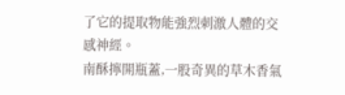了它的提取物能強烈刺激人體的交感神經。
南酥擰開瓶蓋,一股奇異的草木香氣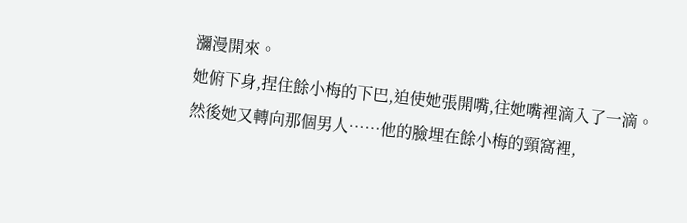瀰漫開來。
她俯下身,捏住餘小梅的下巴,迫使她張開嘴,往她嘴裡滴入了一滴。
然後她又轉向那個男人……他的臉埋在餘小梅的頸窩裡,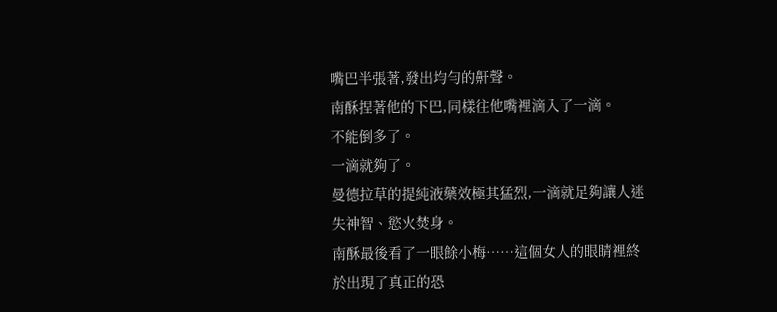嘴巴半張著,發出均勻的鼾聲。
南酥捏著他的下巴,同樣往他嘴裡滴入了一滴。
不能倒多了。
一滴就夠了。
曼德拉草的提純液藥效極其猛烈,一滴就足夠讓人迷失神智、慾火焚身。
南酥最後看了一眼餘小梅……這個女人的眼睛裡終於出現了真正的恐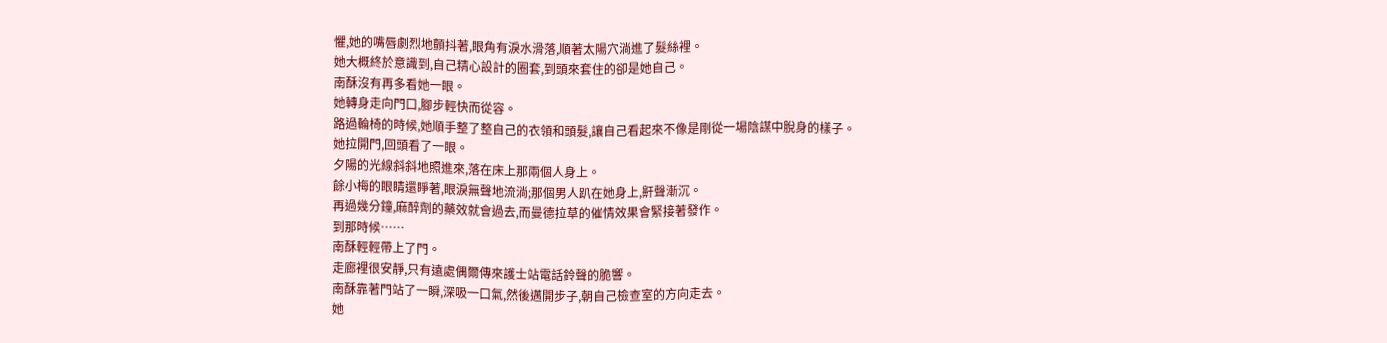懼,她的嘴唇劇烈地顫抖著,眼角有淚水滑落,順著太陽穴淌進了髮絲裡。
她大概終於意識到,自己精心設計的圈套,到頭來套住的卻是她自己。
南酥沒有再多看她一眼。
她轉身走向門口,腳步輕快而從容。
路過輪椅的時候,她順手整了整自己的衣領和頭髮,讓自己看起來不像是剛從一場陰謀中脫身的樣子。
她拉開門,回頭看了一眼。
夕陽的光線斜斜地照進來,落在床上那兩個人身上。
餘小梅的眼睛還睜著,眼淚無聲地流淌;那個男人趴在她身上,鼾聲漸沉。
再過幾分鐘,麻醉劑的藥效就會過去,而曼德拉草的催情效果會緊接著發作。
到那時候……
南酥輕輕帶上了門。
走廊裡很安靜,只有遠處偶爾傳來護士站電話鈴聲的脆響。
南酥靠著門站了一瞬,深吸一口氣,然後邁開步子,朝自己檢查室的方向走去。
她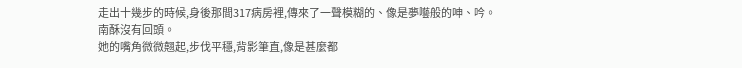走出十幾步的時候,身後那間317病房裡,傳來了一聲模糊的、像是夢囈般的呻、吟。
南酥沒有回頭。
她的嘴角微微翹起,步伐平穩,背影筆直,像是甚麼都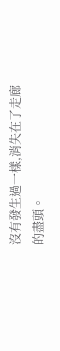沒有發生過一樣,消失在了走廊的盡頭。